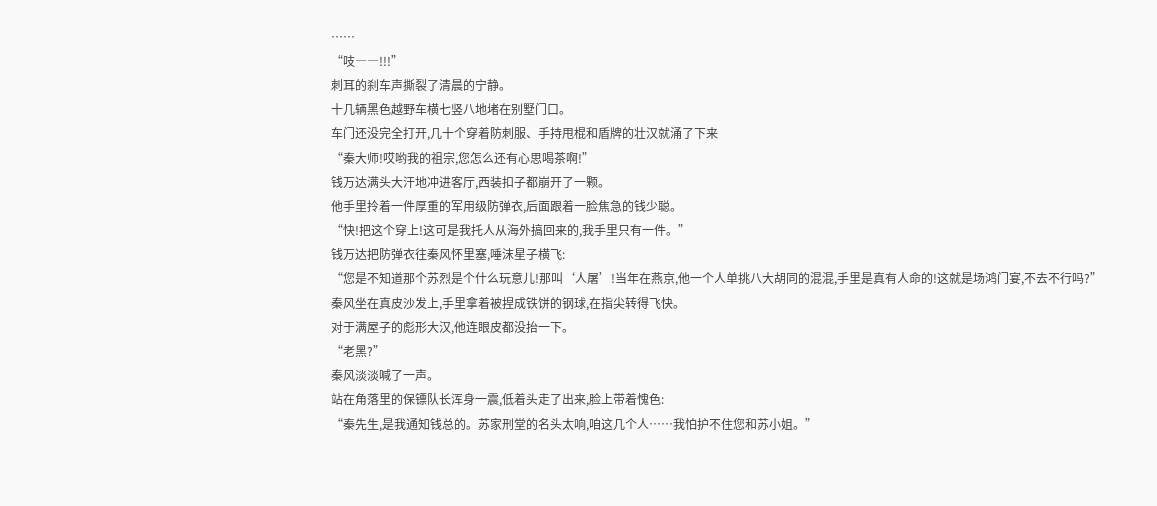……
“吱――!!!”
刺耳的刹车声撕裂了清晨的宁静。
十几辆黑色越野车横七竖八地堵在别墅门口。
车门还没完全打开,几十个穿着防刺服、手持甩棍和盾牌的壮汉就涌了下来
“秦大师!哎哟我的祖宗,您怎么还有心思喝茶啊!”
钱万达满头大汗地冲进客厅,西装扣子都崩开了一颗。
他手里拎着一件厚重的军用级防弹衣,后面跟着一脸焦急的钱少聪。
“快!把这个穿上!这可是我托人从海外搞回来的,我手里只有一件。”
钱万达把防弹衣往秦风怀里塞,唾沫星子横飞:
“您是不知道那个苏烈是个什么玩意儿!那叫‘人屠’!当年在燕京,他一个人单挑八大胡同的混混,手里是真有人命的!这就是场鸿门宴,不去不行吗?”
秦风坐在真皮沙发上,手里拿着被捏成铁饼的钢球,在指尖转得飞快。
对于满屋子的彪形大汉,他连眼皮都没抬一下。
“老黑?”
秦风淡淡喊了一声。
站在角落里的保镖队长浑身一震,低着头走了出来,脸上带着愧色:
“秦先生,是我通知钱总的。苏家刑堂的名头太响,咱这几个人……我怕护不住您和苏小姐。”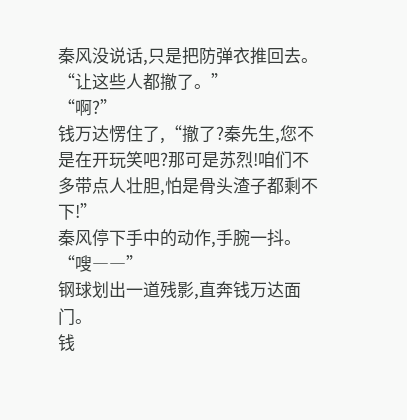秦风没说话,只是把防弹衣推回去。
“让这些人都撤了。”
“啊?”
钱万达愣住了,“撤了?秦先生,您不是在开玩笑吧?那可是苏烈!咱们不多带点人壮胆,怕是骨头渣子都剩不下!”
秦风停下手中的动作,手腕一抖。
“嗖――”
钢球划出一道残影,直奔钱万达面门。
钱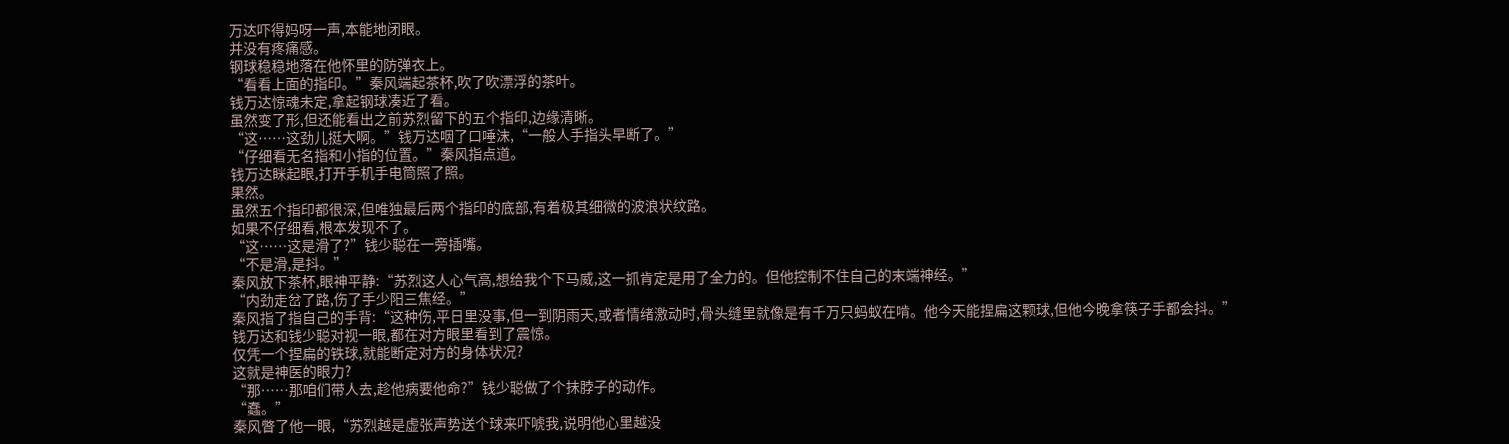万达吓得妈呀一声,本能地闭眼。
并没有疼痛感。
钢球稳稳地落在他怀里的防弹衣上。
“看看上面的指印。”秦风端起茶杯,吹了吹漂浮的茶叶。
钱万达惊魂未定,拿起钢球凑近了看。
虽然变了形,但还能看出之前苏烈留下的五个指印,边缘清晰。
“这……这劲儿挺大啊。”钱万达咽了口唾沫,“一般人手指头早断了。”
“仔细看无名指和小指的位置。”秦风指点道。
钱万达眯起眼,打开手机手电筒照了照。
果然。
虽然五个指印都很深,但唯独最后两个指印的底部,有着极其细微的波浪状纹路。
如果不仔细看,根本发现不了。
“这……这是滑了?”钱少聪在一旁插嘴。
“不是滑,是抖。”
秦风放下茶杯,眼神平静:“苏烈这人心气高,想给我个下马威,这一抓肯定是用了全力的。但他控制不住自己的末端神经。”
“内劲走岔了路,伤了手少阳三焦经。”
秦风指了指自己的手背:“这种伤,平日里没事,但一到阴雨天,或者情绪激动时,骨头缝里就像是有千万只蚂蚁在啃。他今天能捏扁这颗球,但他今晚拿筷子手都会抖。”
钱万达和钱少聪对视一眼,都在对方眼里看到了震惊。
仅凭一个捏扁的铁球,就能断定对方的身体状况?
这就是神医的眼力?
“那……那咱们带人去,趁他病要他命?”钱少聪做了个抹脖子的动作。
“蠢。”
秦风瞥了他一眼,“苏烈越是虚张声势送个球来吓唬我,说明他心里越没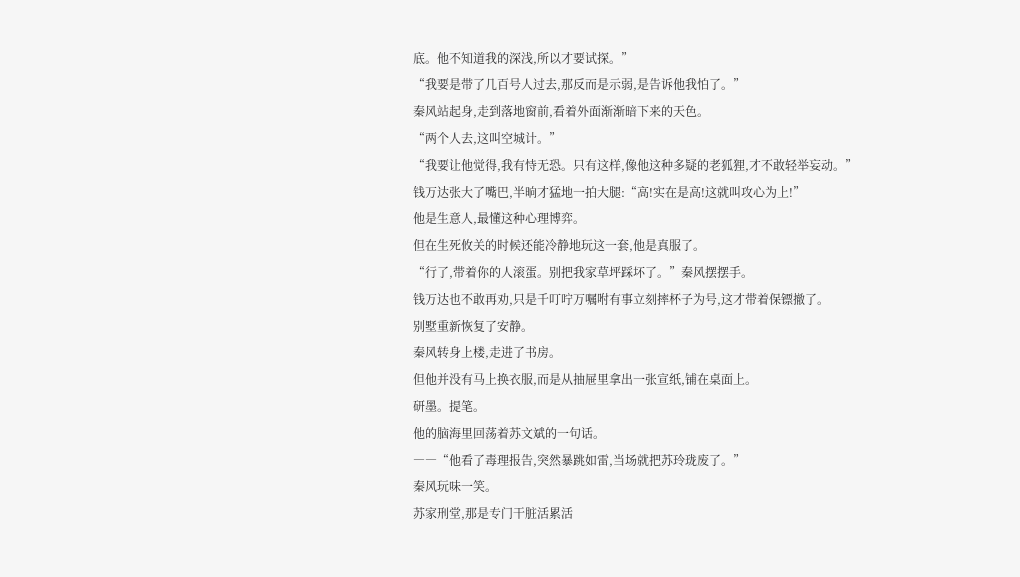底。他不知道我的深浅,所以才要试探。”
“我要是带了几百号人过去,那反而是示弱,是告诉他我怕了。”
秦风站起身,走到落地窗前,看着外面渐渐暗下来的天色。
“两个人去,这叫空城计。”
“我要让他觉得,我有恃无恐。只有这样,像他这种多疑的老狐狸,才不敢轻举妄动。”
钱万达张大了嘴巴,半晌才猛地一拍大腿:“高!实在是高!这就叫攻心为上!”
他是生意人,最懂这种心理博弈。
但在生死攸关的时候还能冷静地玩这一套,他是真服了。
“行了,带着你的人滚蛋。别把我家草坪踩坏了。”秦风摆摆手。
钱万达也不敢再劝,只是千叮咛万嘱咐有事立刻摔杯子为号,这才带着保镖撤了。
别墅重新恢复了安静。
秦风转身上楼,走进了书房。
但他并没有马上换衣服,而是从抽屉里拿出一张宣纸,铺在桌面上。
研墨。提笔。
他的脑海里回荡着苏文斌的一句话。
――“他看了毒理报告,突然暴跳如雷,当场就把苏玲珑废了。”
秦风玩味一笑。
苏家刑堂,那是专门干脏活累活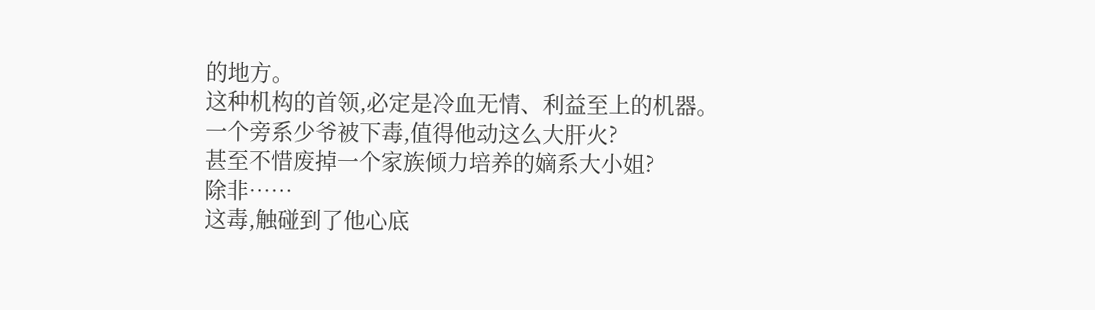的地方。
这种机构的首领,必定是冷血无情、利益至上的机器。
一个旁系少爷被下毒,值得他动这么大肝火?
甚至不惜废掉一个家族倾力培养的嫡系大小姐?
除非……
这毒,触碰到了他心底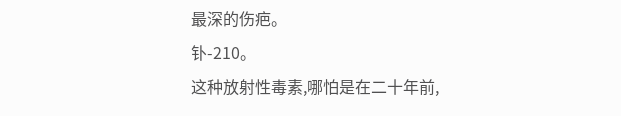最深的伤疤。
钋-210。
这种放射性毒素,哪怕是在二十年前,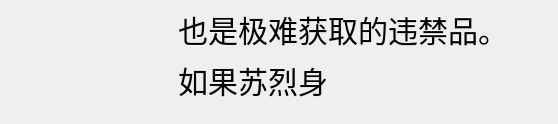也是极难获取的违禁品。
如果苏烈身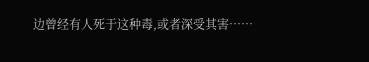边曾经有人死于这种毒,或者深受其害……